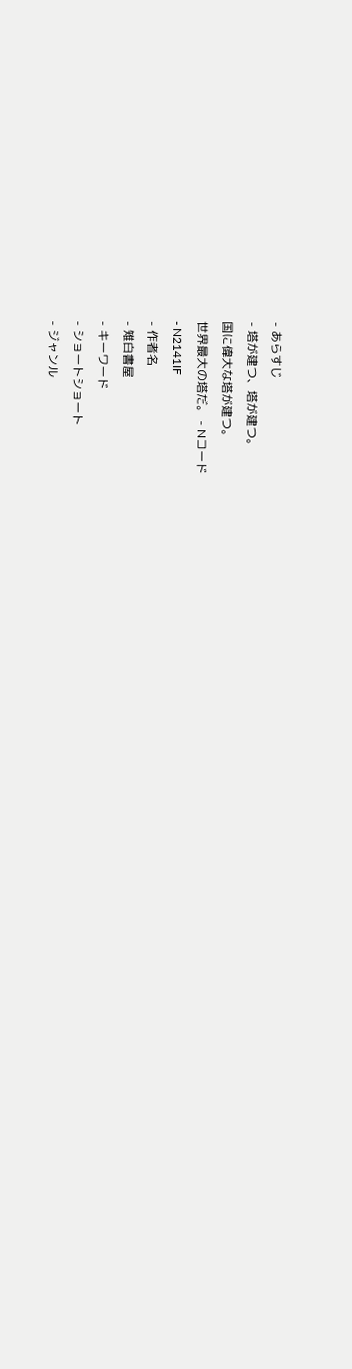- あらすじ
- 塔が建つ、塔が建つ。
国に偉大な塔が建つ。
世界最大の塔だ。 - Nコード
- N2141IF
- 作者名
- 雉白書屋
- キーワード
- ショートショート
- ジャンル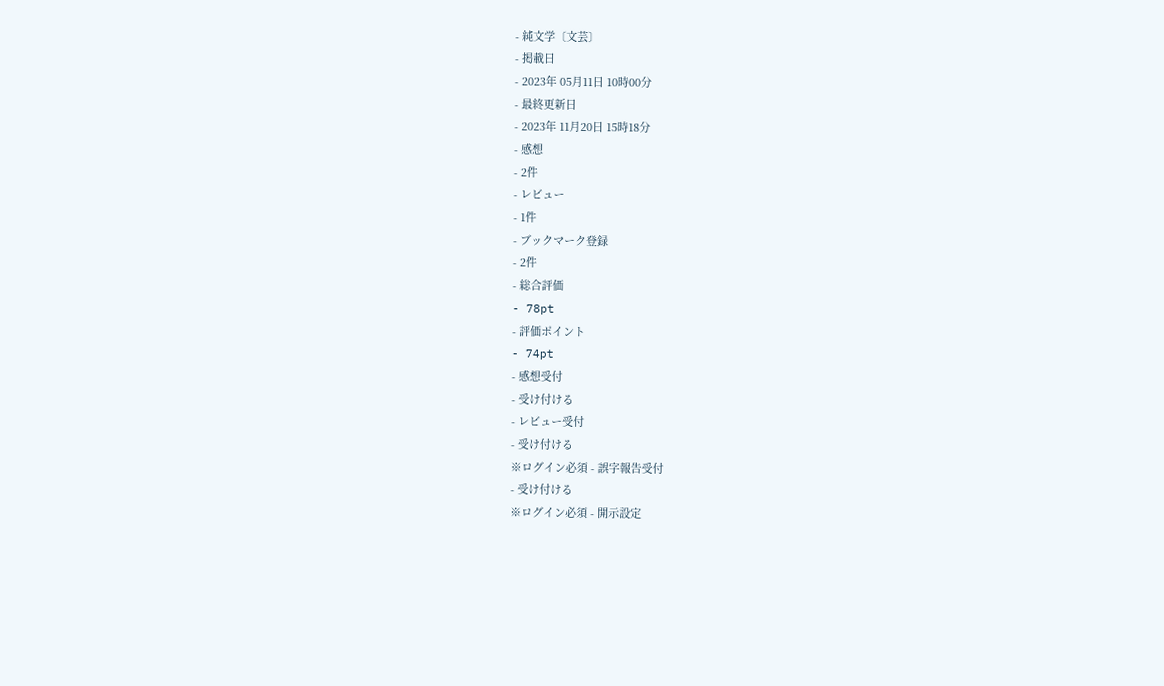- 純文学〔文芸〕
- 掲載日
- 2023年 05月11日 10時00分
- 最終更新日
- 2023年 11月20日 15時18分
- 感想
- 2件
- レビュー
- 1件
- ブックマーク登録
- 2件
- 総合評価
- 78pt
- 評価ポイント
- 74pt
- 感想受付
- 受け付ける
- レビュー受付
- 受け付ける
※ログイン必須 - 誤字報告受付
- 受け付ける
※ログイン必須 - 開示設定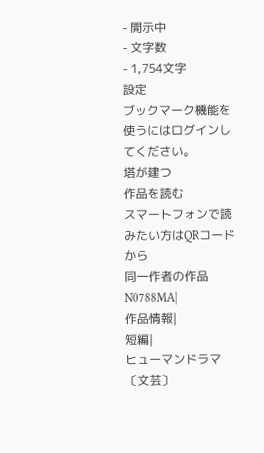- 開示中
- 文字数
- 1,754文字
設定
ブックマーク機能を使うにはログインしてください。
塔が建つ
作品を読む
スマートフォンで読みたい方はQRコードから
同一作者の作品
N0788MA|
作品情報|
短編|
ヒューマンドラマ〔文芸〕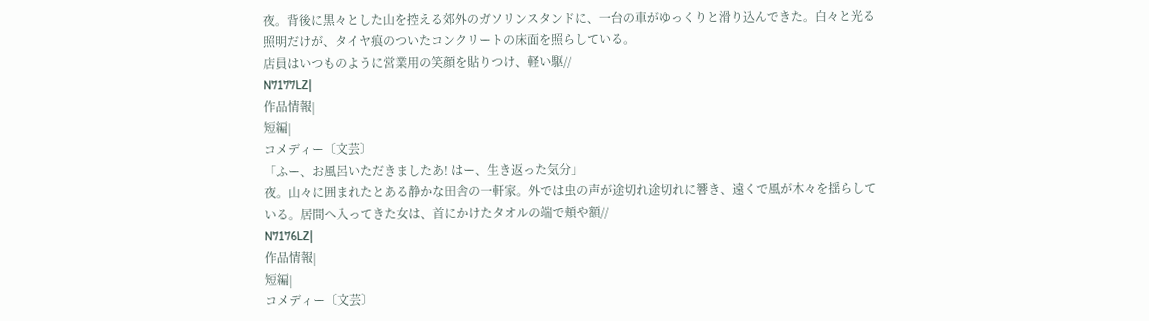夜。背後に黒々とした山を控える郊外のガソリンスタンドに、一台の車がゆっくりと滑り込んできた。白々と光る照明だけが、タイヤ痕のついたコンクリートの床面を照らしている。
店員はいつものように営業用の笑顔を貼りつけ、軽い駆//
N7177LZ|
作品情報|
短編|
コメディー〔文芸〕
「ふー、お風呂いただきましたあ! はー、生き返った気分」
夜。山々に囲まれたとある静かな田舎の一軒家。外では虫の声が途切れ途切れに響き、遠くで風が木々を揺らしている。居間へ入ってきた女は、首にかけたタオルの端で頬や額//
N7176LZ|
作品情報|
短編|
コメディー〔文芸〕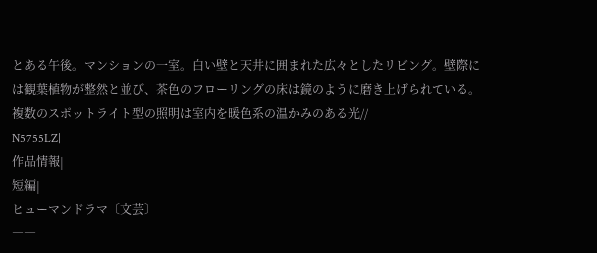とある午後。マンションの一室。白い壁と天井に囲まれた広々としたリビング。壁際には観葉植物が整然と並び、茶色のフローリングの床は鏡のように磨き上げられている。
複数のスポットライト型の照明は室内を暖色系の温かみのある光//
N5755LZ|
作品情報|
短編|
ヒューマンドラマ〔文芸〕
――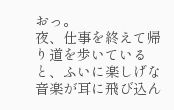おっ。
夜、仕事を終えて帰り道を歩いていると、ふいに楽しげな音楽が耳に飛び込ん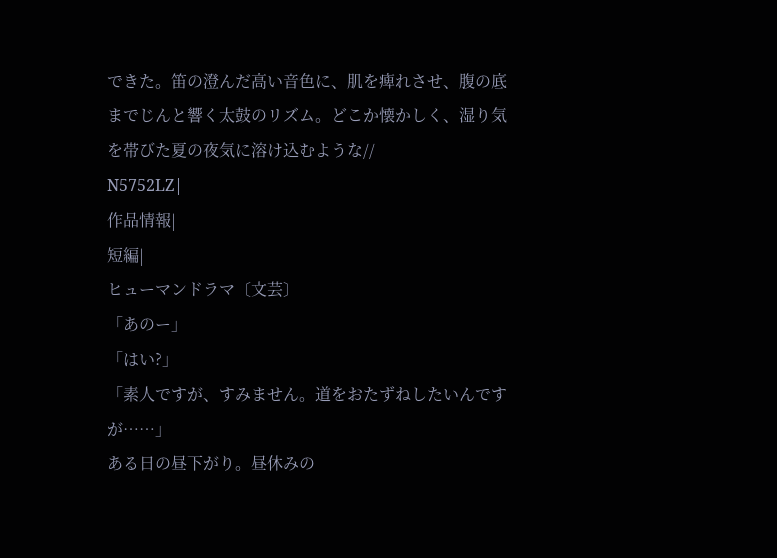できた。笛の澄んだ高い音色に、肌を痺れさせ、腹の底までじんと響く太鼓のリズム。どこか懐かしく、湿り気を帯びた夏の夜気に溶け込むような//
N5752LZ|
作品情報|
短編|
ヒューマンドラマ〔文芸〕
「あのー」
「はい?」
「素人ですが、すみません。道をおたずねしたいんですが……」
ある日の昼下がり。昼休みの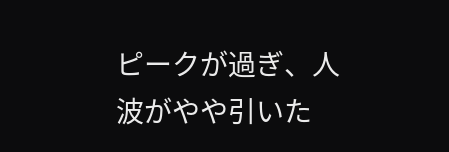ピークが過ぎ、人波がやや引いた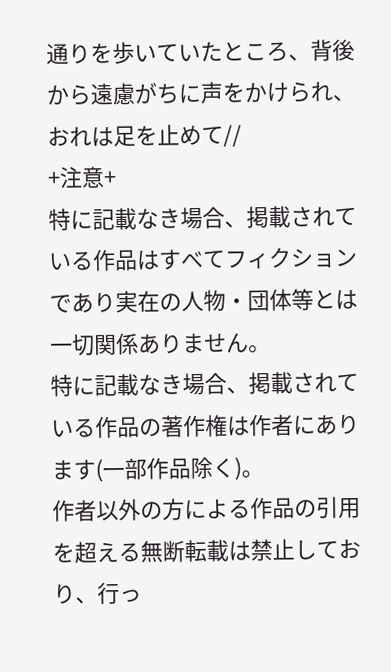通りを歩いていたところ、背後から遠慮がちに声をかけられ、おれは足を止めて//
+注意+
特に記載なき場合、掲載されている作品はすべてフィクションであり実在の人物・団体等とは一切関係ありません。
特に記載なき場合、掲載されている作品の著作権は作者にあります(一部作品除く)。
作者以外の方による作品の引用を超える無断転載は禁止しており、行っ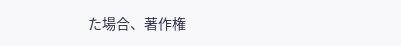た場合、著作権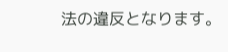法の違反となります。